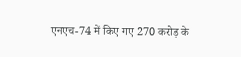एनएच-74 में किए गए 270 करोड़ के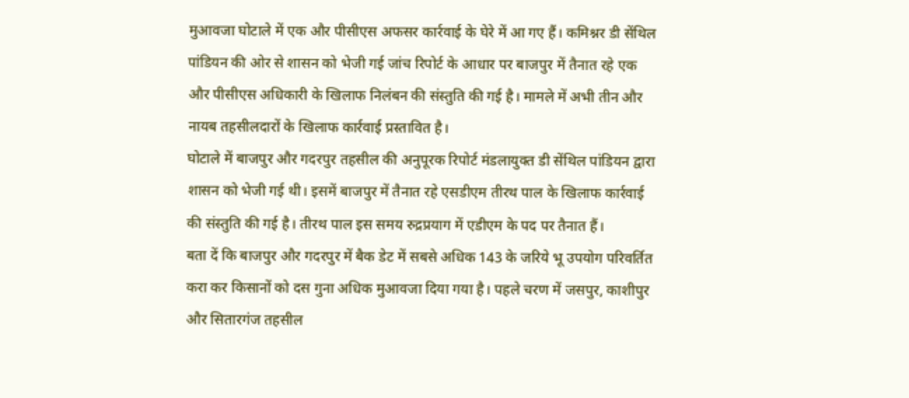मुआवजा घोटाले में एक और पीसीएस अफसर कार्रवाई के घेरे में आ गए हैं। कमिश्नर डी सेंथिल पांडियन की ओर से शासन को भेजी गई जांच रिपोर्ट के आधार पर बाजपुर में तैनात रहे एक और पीसीएस अधिकारी के खिलाफ निलंबन की संस्तुति की गई है। मामले में अभी तीन और नायब तहसीलदारों के खिलाफ कार्रवाई प्रस्तावित है।
घोटाले में बाजपुर और गदरपुर तहसील की अनुपूरक रिपोर्ट मंडलायुक्त डी सेंथिल पांडियन द्वारा शासन को भेजी गई थी। इसमें बाजपुर में तैनात रहे एसडीएम तीरथ पाल के खिलाफ कार्रवाई की संस्तुति की गई है। तीरथ पाल इस समय रुद्रप्रयाग में एडीएम के पद पर तैनात हैं।
बता दें कि बाजपुर और गदरपुर में बैक डेट में सबसे अधिक 143 के जरिये भू उपयोग परिवर्तित करा कर किसानों को दस गुना अधिक मुआवजा दिया गया है। पहले चरण में जसपुर, काशीपुर और सितारगंज तहसील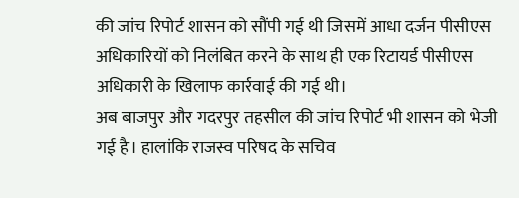की जांच रिपोर्ट शासन को सौंपी गई थी जिसमें आधा दर्जन पीसीएस अधिकारियों को निलंबित करने के साथ ही एक रिटायर्ड पीसीएस अधिकारी के खिलाफ कार्रवाई की गई थी।
अब बाजपुर और गदरपुर तहसील की जांच रिपोर्ट भी शासन को भेजी गई है। हालांकि राजस्व परिषद के सचिव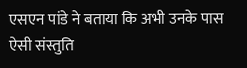एसएन पांडे ने बताया कि अभी उनके पास ऐसी संस्तुति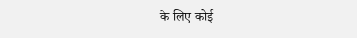के लिए कोई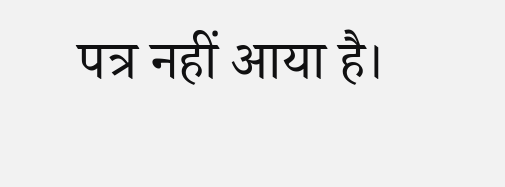पत्र नहीं आया है।